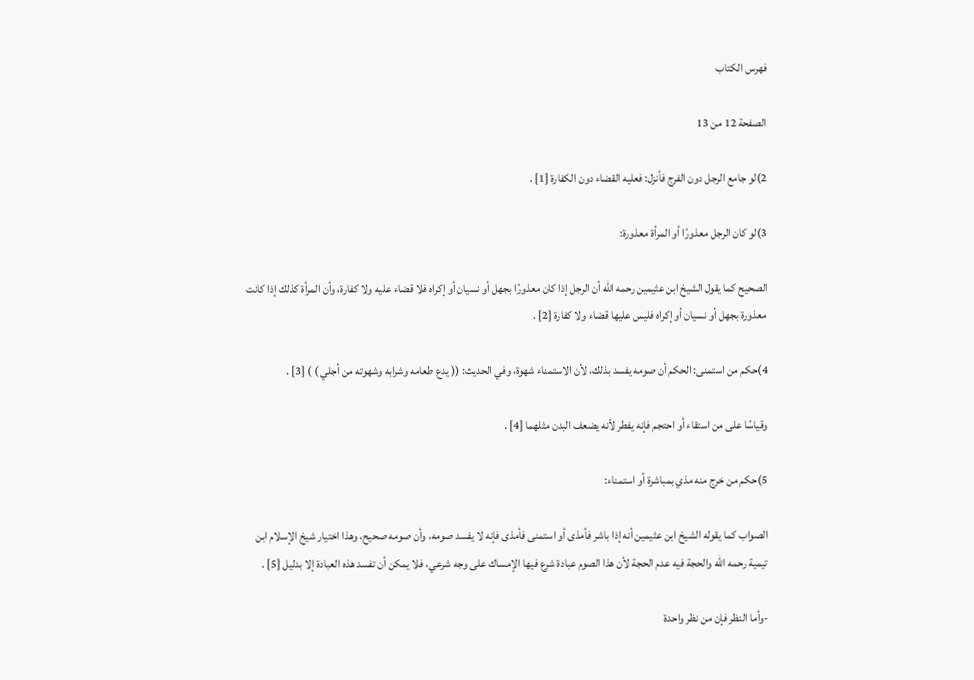فهرس الكتاب

الصفحة 12 من 13

2)لو جامع الرجل دون الفرج فأنزل: فعليه القضاء دون الكفارة [1] .

3)لو كان الرجل معذورًا أو المرأة معذورة:

الصحيح كما يقول الشيخ ابن عثيمين رحمه الله أن الرجل إذا كان معذورًا بجهل أو نسيان أو إكراه فلا قضاء عليه ولا كفارة، وأن المرأة كذلك إذا كانت معذورة بجهل أو نسيان أو إكراه فليس عليها قضاء ولا كفارة [2] .

4)حكم من استمنى: الحكم أن صومه يفسد بذلك، لأن الاستمناء شهوة، وفي الحديث: (( يدع طعامه وشرابه وشهوته من أجلي ) ) [3] .

وقياسًا على من استقاء أو احتجم فإنه يفطر لأنه يضعف البدن مثلهما [4] .

5)حكم من خرج منه مذي بمباشرة أو استمناء:

الصواب كما يقوله الشيخ ابن عثيمين أنه إذا باشر فأمذى أو استمنى فأمذى فإنه لا يفسد صومه، وأن صومه صحيح، وهذا اختيار شيخ الإسلام ابن تيمية رحمه الله والحجة فيه عدم الحجة لأن هذا الصوم عبادة شرع فيها الإمساك على وجه شرعي، فلا يمكن أن تفسد هذه العبادة إلا بدليل [5] .

-وأما النظر فإن من نظر واحدة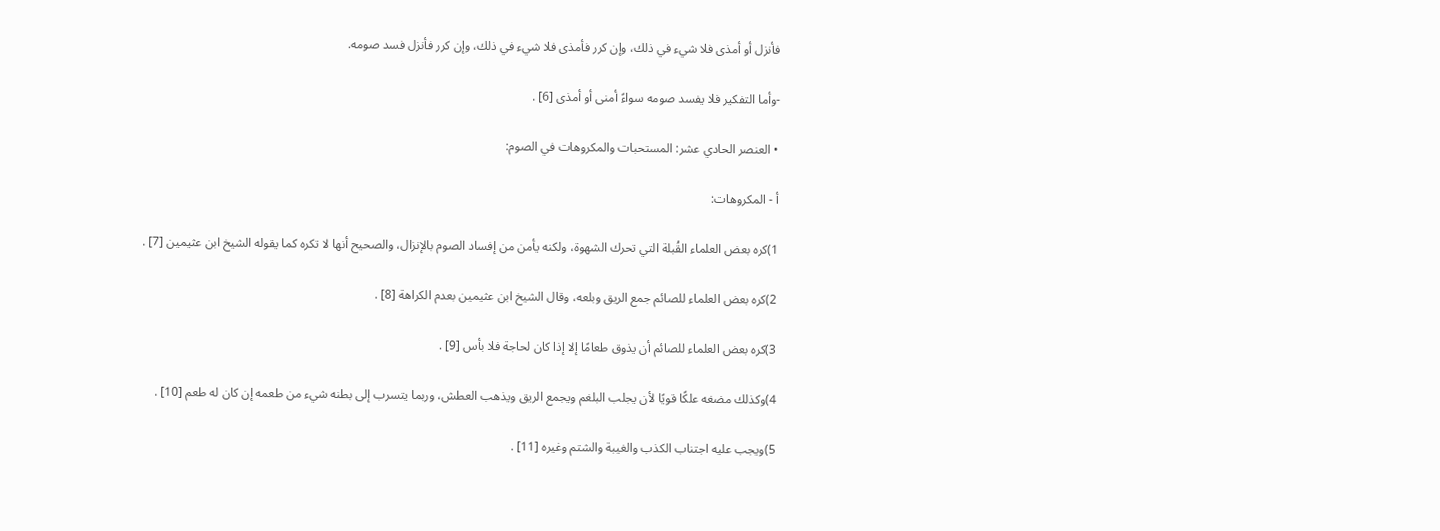فأنزل أو أمذى فلا شيء في ذلك، وإن كرر فأمذى فلا شيء في ذلك، وإن كرر فأنزل فسد صومه.

-وأما التفكير فلا يفسد صومه سواءً أمنى أو أمذى [6] .

• العنصر الحادي عشر: المستحبات والمكروهات في الصوم:

أ - المكروهات:

1)كره بعض العلماء القُبلة التي تحرك الشهوة، ولكنه يأمن من إفساد الصوم بالإنزال، والصحيح أنها لا تكره كما يقوله الشيخ ابن عثيمين [7] .

2)كره بعض العلماء للصائم جمع الريق وبلعه، وقال الشيخ ابن عثيمين بعدم الكراهة [8] .

3)كره بعض العلماء للصائم أن يذوق طعامًا إلا إذا كان لحاجة فلا بأس [9] .

4)وكذلك مضغه علكًا قويًا لأن يجلب البلغم ويجمع الريق ويذهب العطش، وربما يتسرب إلى بطنه شيء من طعمه إن كان له طعم [10] .

5)ويجب عليه اجتناب الكذب والغيبة والشتم وغيره [11] .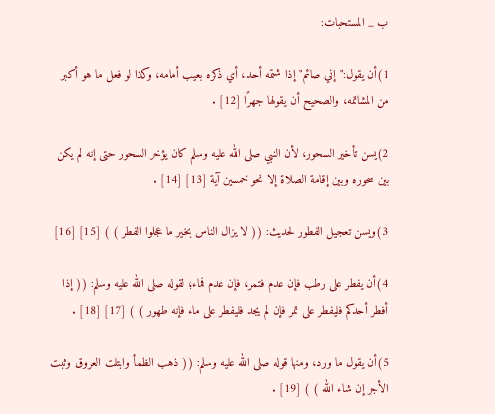ب _ المستحبات:

1)أن يقول:"إني صائم"إذا شتمه أحد، أي ذكره بعيب أمامه، وكذا لو فعل ما هو أكبر من المشاتمه، والصحيح أن يقولها جهرًا [12] .

2)يسن تأخير السحور، لأن النبي صلى الله عليه وسلم كان يؤخر السحور حتى إنه لم يكن بين سحوره وبين إقامة الصلاة إلا نحو خمسين آية [13] [14] .

3)ويسن تعجيل الفطور لحديث: (( لا يزال الناس بخير ما عجلوا الفطر ) ) [15] [16]

4)أن يفطر على رطب فإن عدم فتمر، فإن عدم فماء؛ لقوله صلى الله عليه وسلم: (( إذا أفطر أحدكم فليفطر على تمر فإن لم يجد فليفطر على ماء فإنه طهور ) ) [17] [18] .

5)أن يقول ما ورد، ومنها قوله صلى الله عليه وسلم: (( ذهب الظمأ وابتلت العروق وثبت الأجر إن شاء الله ) ) [19] .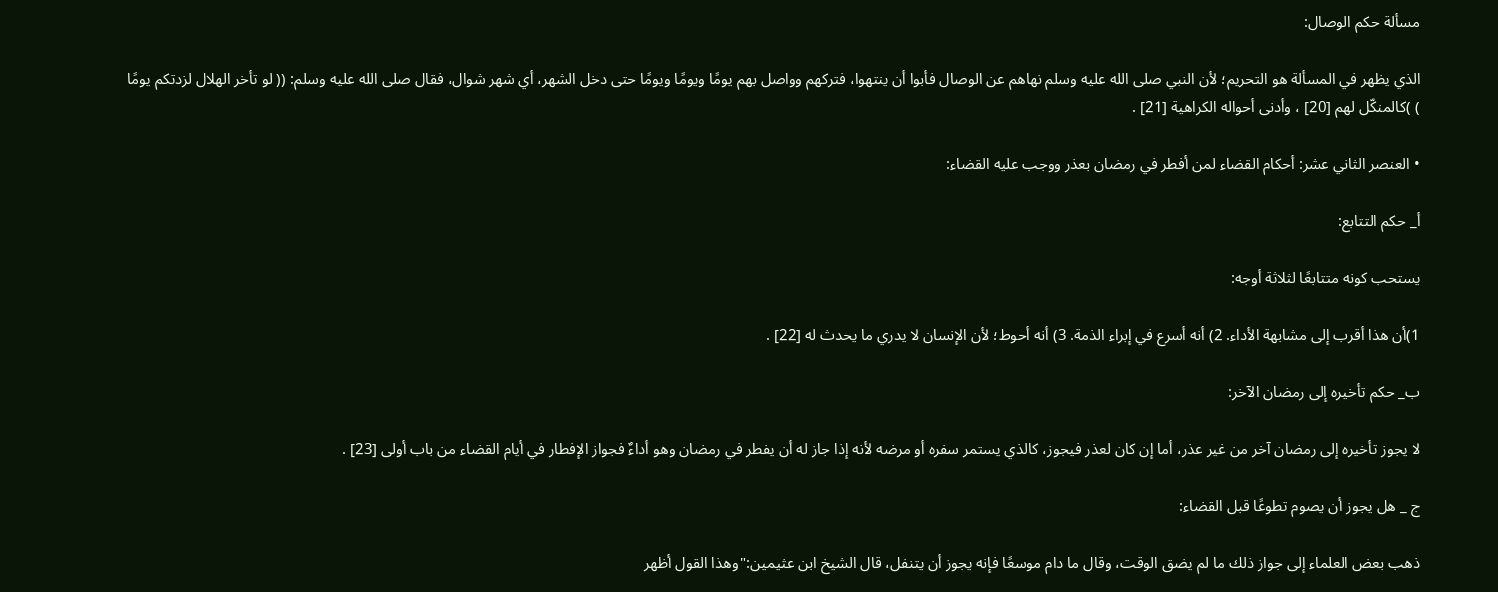مسألة حكم الوصال:

الذي يظهر في المسألة هو التحريم؛ لأن النبي صلى الله عليه وسلم نهاهم عن الوصال فأبوا أن ينتهوا، فتركهم وواصل بهم يومًا ويومًا ويومًا حتى دخل الشهر، أي شهر شوال، فقال صلى الله عليه وسلم: (( لو تأخر الهلال لزدتكم يومًا ) )كالمنكّل لهم [20] ، وأدنى أحواله الكراهية [21] .

• العنصر الثاني عشر: أحكام القضاء لمن أفطر في رمضان بعذر ووجب عليه القضاء:

أ_ حكم التتابع:

يستحب كونه متتابعًا لثلاثة أوجه:

1)أن هذا أقرب إلى مشابهة الأداء. 2) أنه أسرع في إبراء الذمة. 3) أنه أحوط؛ لأن الإنسان لا يدري ما يحدث له [22] .

ب_ حكم تأخيره إلى رمضان الآخر:

لا يجوز تأخيره إلى رمضان آخر من غير عذر، أما إن كان لعذر فيجوز، كالذي يستمر سفره أو مرضه لأنه إذا جاز له أن يفطر في رمضان وهو أداءٌ فجواز الإفطار في أيام القضاء من باب أولى [23] .

ج _ هل يجوز أن يصوم تطوعًا قبل القضاء:

ذهب بعض العلماء إلى جواز ذلك ما لم يضق الوقت، وقال ما دام موسعًا فإنه يجوز أن يتنفل، قال الشيخ ابن عثيمين:"وهذا القول أظهر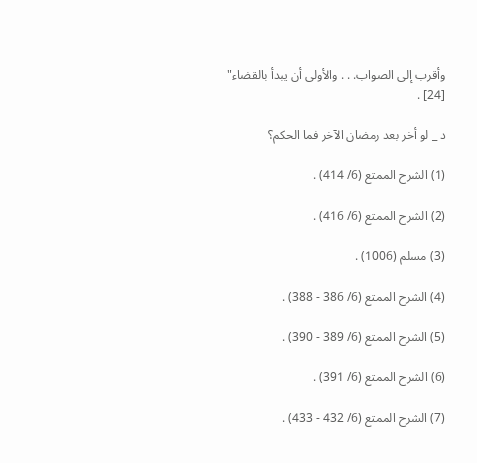وأقرب إلى الصواب. . . والأولى أن يبدأ بالقضاء" [24] .

د _ لو أخر بعد رمضان الآخر فما الحكم؟

(1) الشرح الممتع (6/ 414) .

(2) الشرح الممتع (6/ 416) .

(3) مسلم (1006) .

(4) الشرح الممتع (6/ 386 - 388) .

(5) الشرح الممتع (6/ 389 - 390) .

(6) الشرح الممتع (6/ 391) .

(7) الشرح الممتع (6/ 432 - 433) .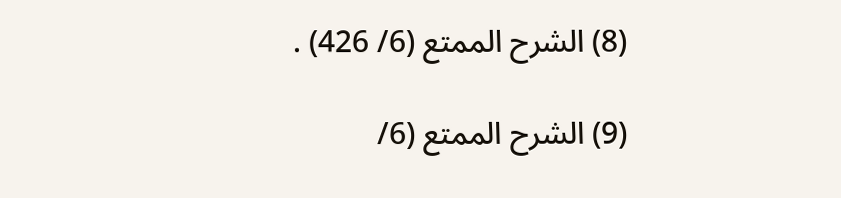(8) الشرح الممتع (6/ 426) .

(9) الشرح الممتع (6/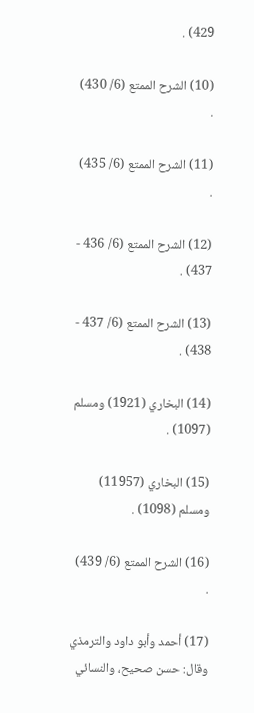429) .

(10) الشرح الممتع (6/ 430) .

(11) الشرح الممتع (6/ 435) .

(12) الشرح الممتع (6/ 436 - 437) .

(13) الشرح الممتع (6/ 437 - 438) .

(14) البخاري (1921) ومسلم (1097) .

(15) البخاري (11957) ومسلم (1098) .

(16) الشرح الممتع (6/ 439) .

(17) أحمد وأبو داود والترمذي وقال: حسن صحيح، والنسائي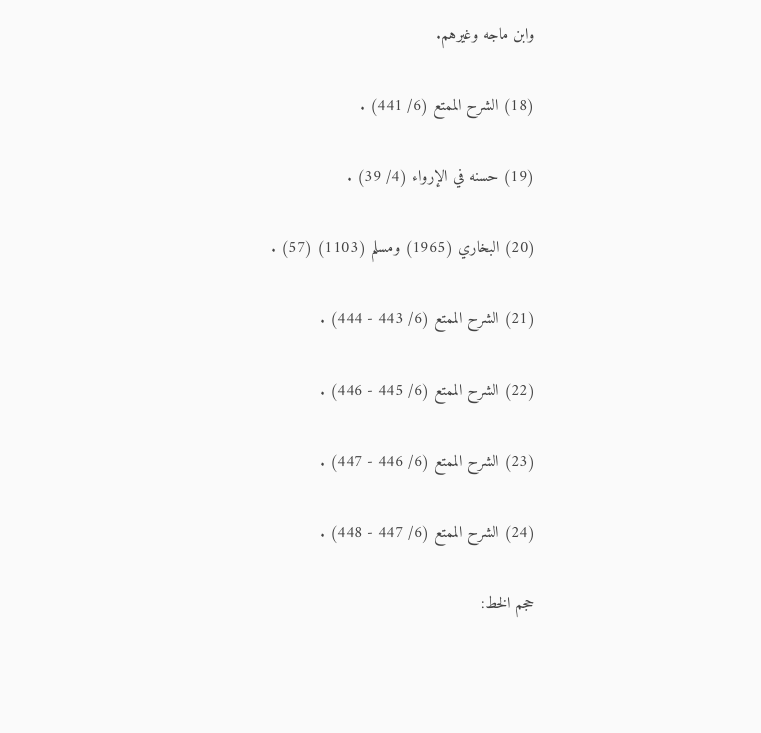وابن ماجه وغيرهم.

(18) الشرح الممتع (6/ 441) .

(19) حسنه في الإرواء (4/ 39) .

(20) البخاري (1965) ومسلم (1103) (57) .

(21) الشرح الممتع (6/ 443 - 444) .

(22) الشرح الممتع (6/ 445 - 446) .

(23) الشرح الممتع (6/ 446 - 447) .

(24) الشرح الممتع (6/ 447 - 448) .

حجم الخط: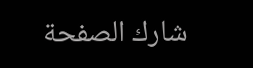شارك الصفحة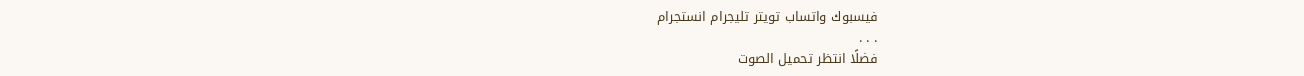فيسبوك واتساب تويتر تليجرام انستجرام
. . .
فضلًا انتظر تحميل الصوت